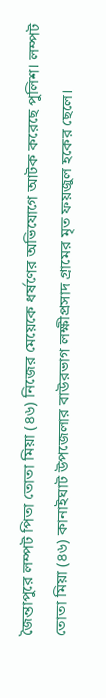জৈন্তাপুরে লম্পট পিতা তোতা মিয়া (৪৬) নিজের মেয়েকে ধর্ষণের অভিযোগে আটক করেছে পুলিশ। লম্পট তোতা মিয়া (৪৬) কানাইঘাট উপজেলার বাউরভাগ লক্ষীপ্রসাদ গ্রামের মৃত ফয়জুল হকের ছেলে।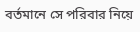বর্তমানে সে পরিবার নিয়ে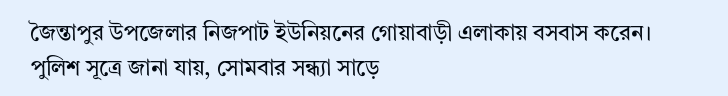জৈন্তাপুর উপজেলার নিজপাট ইউনিয়নের গোয়াবাড়ী এলাকায় বসবাস করেন।
পুলিশ সূত্রে জানা যায়, সোমবার সন্ধ্যা সাড়ে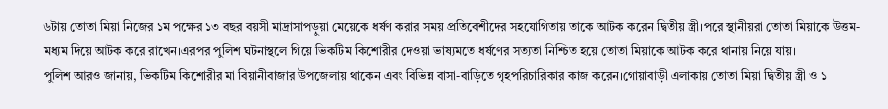৬টায় তোতা মিয়া নিজের ১ম পক্ষের ১৩ বছর বয়সী মাদ্রাসাপড়ুয়া মেয়েকে ধর্ষণ করার সময় প্রতিবেশীদের সহযোগিতায় তাকে আটক করেন দ্বিতীয় স্ত্রী।পরে স্থানীয়রা তোতা মিয়াকে উত্তম-মধ্যম দিয়ে আটক করে রাখেন।এরপর পুলিশ ঘটনাস্থলে গিয়ে ভিকটিম কিশোরীর দেওয়া ভাষ্যমতে ধর্ষণের সত্যতা নিশ্চিত হয়ে তোতা মিয়াকে আটক করে থানায় নিয়ে যায়।
পুলিশ আরও জানায়, ভিকটিম কিশোরীর মা বিয়ানীবাজার উপজেলায় থাকেন এবং বিভিন্ন বাসা-বাড়িতে গৃহপরিচারিকার কাজ করেন।গোয়াবাড়ী এলাকায় তোতা মিয়া দ্বিতীয় স্ত্রী ও ১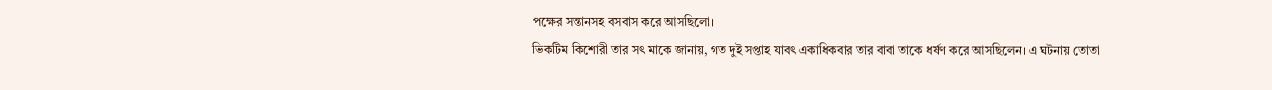পক্ষের সন্তানসহ বসবাস করে আসছিলো।
ভিকটিম কিশোরী তার সৎ মাকে জানায়, গত দুই সপ্তাহ যাবৎ একাধিকবার তার বাবা তাকে ধর্ষণ করে আসছিলেন। এ ঘটনায় তোতা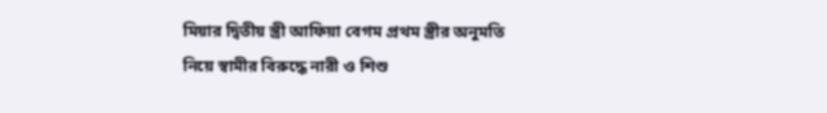মিয়ার দ্বিতীয় স্ত্রী আফিয়া বেগম প্রথম স্ত্রীর অনুমতি নিয়ে স্বামীর বিরুদ্ধে নারী ও শিশু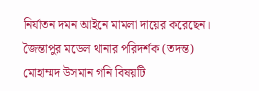নির্যাতন দমন আইনে মামলা দায়ের করেছেন।
জৈন্তাপুর মডেল থানার পরিদর্শক (তদন্ত) মোহাম্মদ উসমান গনি বিষয়টি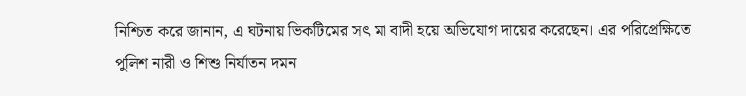নিশ্চিত করে জানান, এ ঘটনায় ভিকটিমের সৎ মা বাদী হয়ে অভিযোগ দায়ের করেছেন। এর পরিপ্রেক্ষিতে পুলিশ নারী ও শিশু নির্যাতন দমন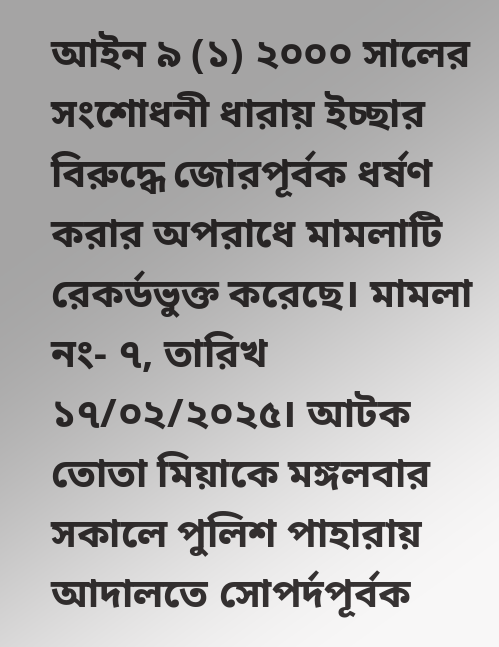আইন ৯ (১) ২০০০ সালের সংশোধনী ধারায় ইচ্ছার বিরুদ্ধে জোরপূর্বক ধর্ষণ করার অপরাধে মামলাটি রেকর্ডভুক্ত করেছে। মামলা নং- ৭, তারিখ ১৭/০২/২০২৫। আটক তোতা মিয়াকে মঙ্গলবার সকালে পুলিশ পাহারায় আদালতে সোপর্দপূর্বক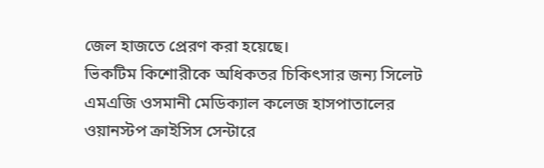জেল হাজতে প্রেরণ করা হয়েছে।
ভিকটিম কিশোরীকে অধিকতর চিকিৎসার জন্য সিলেট এমএজি ওসমানী মেডিক্যাল কলেজ হাসপাতালের ওয়ানস্টপ ক্রাইসিস সেন্টারে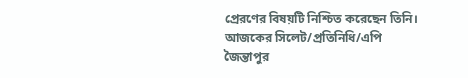প্রেরণের বিষয়টি নিশ্চিত করেছেন তিনি।
আজকের সিলেট/প্রতিনিধি/এপি
জৈন্তাপুর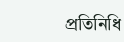প্রতিনিধি